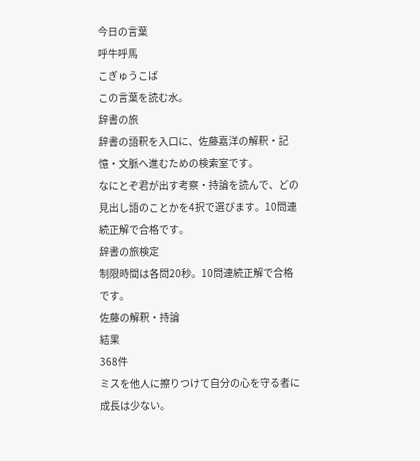今日の言葉
呼牛呼馬
こぎゅうこば
この言葉を読む水。
辞書の旅
辞書の語釈を入口に、佐藤嘉洋の解釈・記憶・文脈へ進むための検索室です。
なにとぞ君が出す考察・持論を読んで、どの見出し語のことかを4択で選びます。10問連続正解で合格です。
辞書の旅検定
制限時間は各問20秒。10問連続正解で合格です。
佐藤の解釈・持論
結果
368件
ミスを他人に擦りつけて自分の心を守る者に成長は少ない。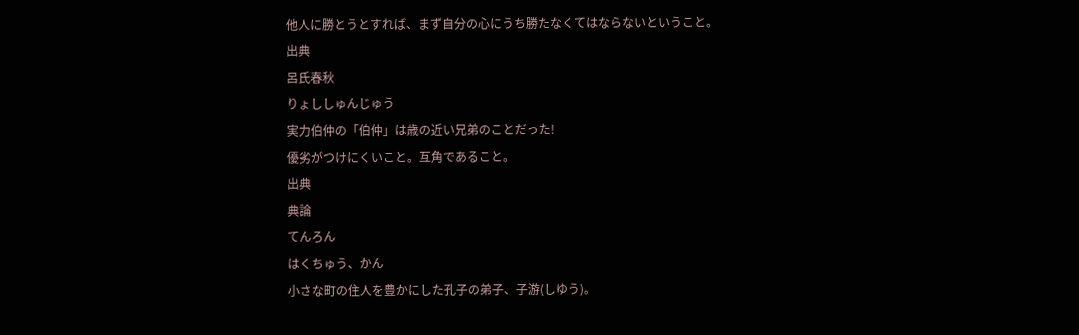他人に勝とうとすれば、まず自分の心にうち勝たなくてはならないということ。
出典
呂氏春秋
りょししゅんじゅう
実力伯仲の「伯仲」は歳の近い兄弟のことだった!
優劣がつけにくいこと。互角であること。
出典
典論
てんろん
はくちゅう、かん
小さな町の住人を豊かにした孔子の弟子、子游(しゆう)。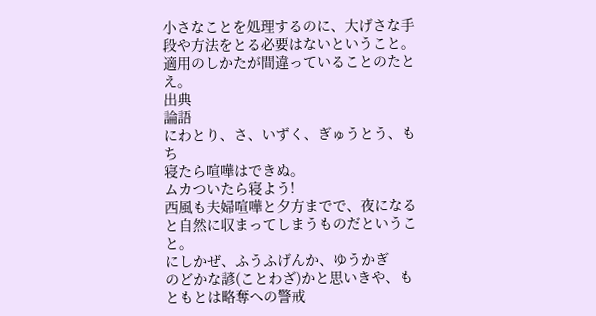小さなことを処理するのに、大げさな手段や方法をとる必要はないということ。
適用のしかたが間違っていることのたとえ。
出典
論語
にわとり、さ、いずく、ぎゅうとう、もち
寝たら喧嘩はできぬ。
ムカついたら寝よう!
西風も夫婦喧嘩と夕方までで、夜になると自然に収まってしまうものだということ。
にしかぜ、ふうふげんか、ゆうかぎ
のどかな諺(ことわざ)かと思いきや、もともとは略奪への警戒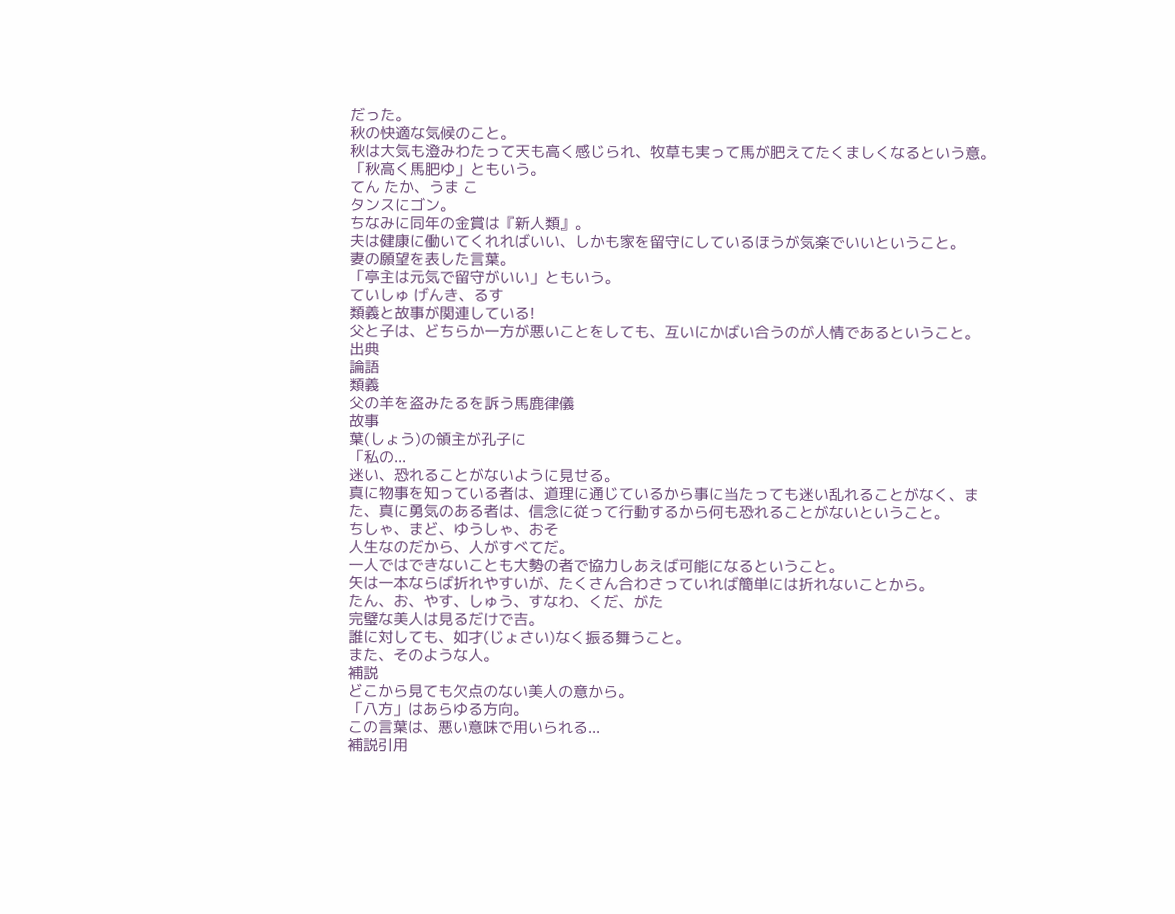だった。
秋の快適な気候のこと。
秋は大気も澄みわたって天も高く感じられ、牧草も実って馬が肥えてたくましくなるという意。
「秋高く馬肥ゆ」ともいう。
てん たか、うま こ
タンスにゴン。
ちなみに同年の金賞は『新人類』。
夫は健康に働いてくれればいい、しかも家を留守にしているほうが気楽でいいということ。
妻の願望を表した言葉。
「亭主は元気で留守がいい」ともいう。
ていしゅ げんき、るす
類義と故事が関連している!
父と子は、どちらか一方が悪いことをしても、互いにかばい合うのが人情であるということ。
出典
論語
類義
父の羊を盗みたるを訴う馬鹿律儀
故事
葉(しょう)の領主が孔子に
「私の...
迷い、恐れることがないように見せる。
真に物事を知っている者は、道理に通じているから事に当たっても迷い乱れることがなく、また、真に勇気のある者は、信念に従って行動するから何も恐れることがないということ。
ちしゃ、まど、ゆうしゃ、おそ
人生なのだから、人がすべてだ。
一人ではできないことも大勢の者で協力しあえば可能になるということ。
矢は一本ならば折れやすいが、たくさん合わさっていれば簡単には折れないことから。
たん、お、やす、しゅう、すなわ、くだ、がた
完璧な美人は見るだけで吉。
誰に対しても、如才(じょさい)なく振る舞うこと。
また、そのような人。
補説
どこから見ても欠点のない美人の意から。
「八方」はあらゆる方向。
この言葉は、悪い意味で用いられる...
補説引用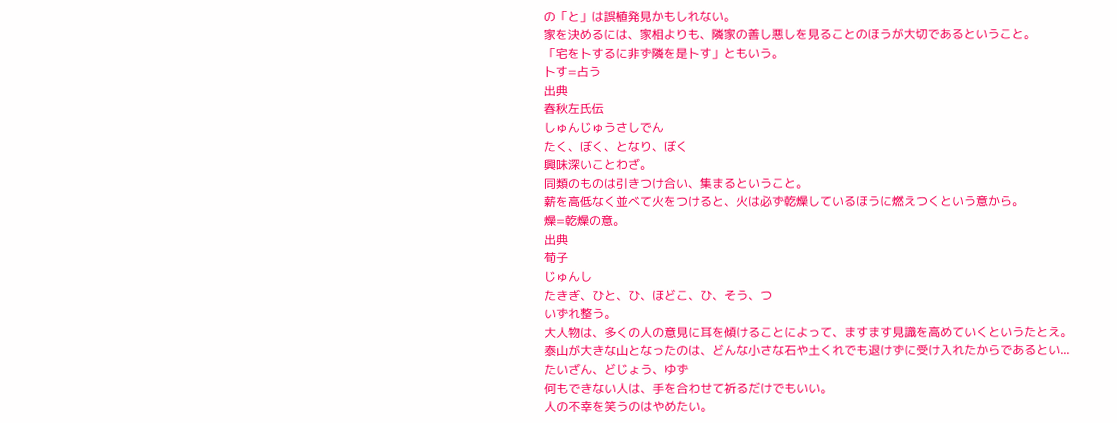の「と」は誤植発見かもしれない。
家を決めるには、家相よりも、隣家の善し悪しを見ることのほうが大切であるということ。
「宅を卜するに非ず隣を是卜す」ともいう。
卜す=占う
出典
春秋左氏伝
しゅんじゅうさしでん
たく、ぼく、となり、ぼく
興味深いことわざ。
同類のものは引きつけ合い、集まるということ。
薪を高低なく並べて火をつけると、火は必ず乾燥しているほうに燃えつくという意から。
燥=乾燥の意。
出典
荀子
じゅんし
たきぎ、ひと、ひ、ほどこ、ひ、そう、つ
いずれ整う。
大人物は、多くの人の意見に耳を傾けることによって、ますます見識を高めていくというたとえ。
泰山が大きな山となったのは、どんな小さな石や土くれでも退けずに受け入れたからであるとい...
たいざん、どじょう、ゆず
何もできない人は、手を合わせて祈るだけでもいい。
人の不幸を笑うのはやめたい。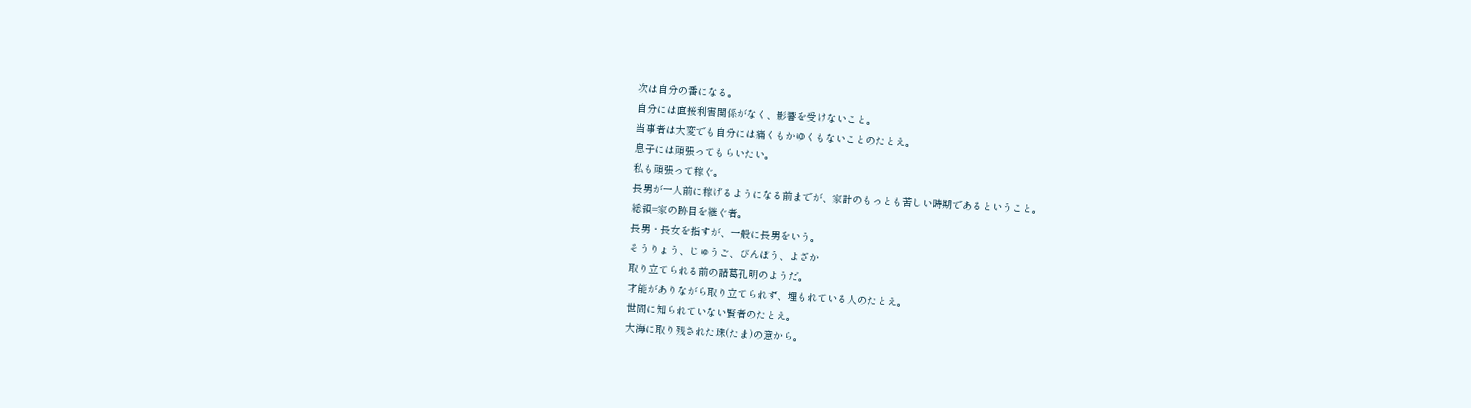次は自分の番になる。
自分には直接利害関係がなく、影響を受けないこと。
当事者は大変でも自分には痛くもかゆくもないことのたとえ。
息子には頑張ってもらいたい。
私も頑張って稼ぐ。
長男が一人前に稼げるようになる前までが、家計のもっとも苦しい時期であるということ。
総領=家の跡目を継ぐ者。
長男・長女を指すが、一般に長男をいう。
そうりょう、じゅうご、びんぼう、よざか
取り立てられる前の諸葛孔明のようだ。
才能がありながら取り立てられず、埋もれている人のたとえ。
世間に知られていない賢者のたとえ。
大海に取り残された珠(たま)の意から。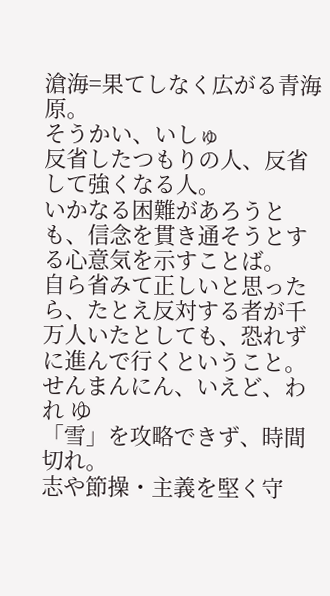滄海=果てしなく広がる青海原。
そうかい、いしゅ
反省したつもりの人、反省して強くなる人。
いかなる困難があろうとも、信念を貫き通そうとする心意気を示すことば。
自ら省みて正しいと思ったら、たとえ反対する者が千万人いたとしても、恐れずに進んで行くということ。
せんまんにん、いえど、われ ゆ
「雪」を攻略できず、時間切れ。
志や節操・主義を堅く守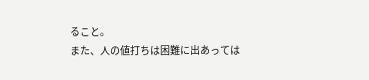ること。
また、人の値打ちは困難に出あっては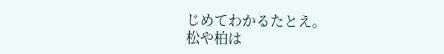じめてわかるたとえ。
松や柏は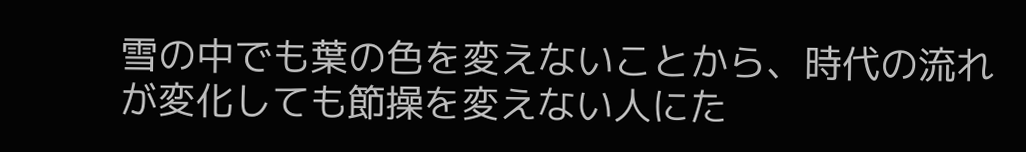雪の中でも葉の色を変えないことから、時代の流れが変化しても節操を変えない人にた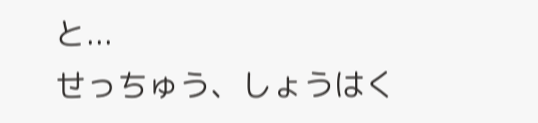と...
せっちゅう、しょうはく